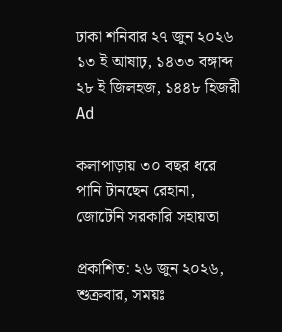ঢাকা শনিবার ২৭ জুন ২০২৬ ১৩ ই আষাঢ়, ১৪৩৩ বঙ্গাব্দ ২৮ ই জিলহজ, ১৪৪৮ হিজরী
Ad

কলাপাড়ায় ৩০ বছর ধরে পানি টানছেন রেহানা, জোটেনি সরকারি সহায়তা

প্রকাশিত: ২৬ জুন ২০২৬, শুক্রবার, সময়ঃ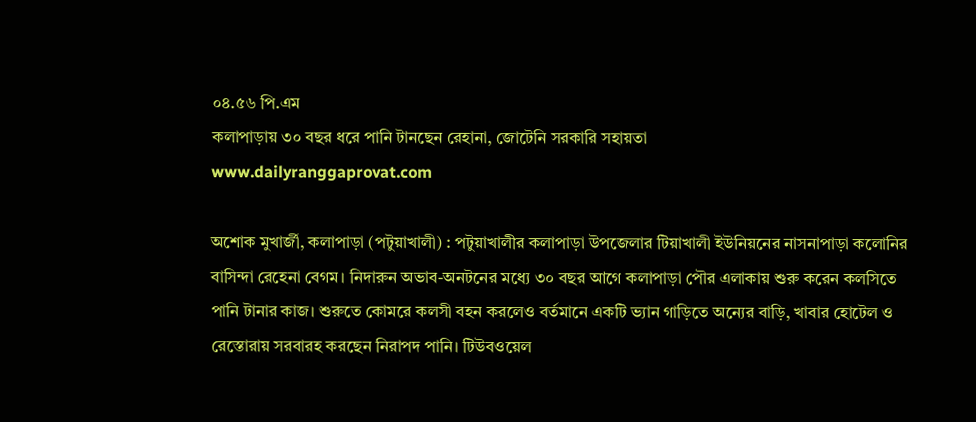০৪.৫৬ পি.এম
কলাপাড়ায় ৩০ বছর ধরে পানি টানছেন রেহানা, জোটেনি সরকারি সহায়তা
www.dailyranggaprovat.com

অশোক মুখার্জী, কলাপাড়া (পটুয়াখালী) : পটুয়াখালীর কলাপাড়া উপজেলার টিয়াখালী ইউনিয়নের নাসনাপাড়া কলোনির বাসিন্দা রেহেনা বেগম। নিদারুন অভাব-অনটনের মধ্যে ৩০ বছর আগে কলাপাড়া পৌর এলাকায় শুরু করেন কলসিতে পানি টানার কাজ। শুরুতে কোমরে কলসী বহন করলেও বর্তমানে একটি ভ্যান গাড়িতে অন্যের বাড়ি, খাবার হোটেল ও রেস্তোরায় সরবারহ করছেন নিরাপদ পানি। টিউবওয়েল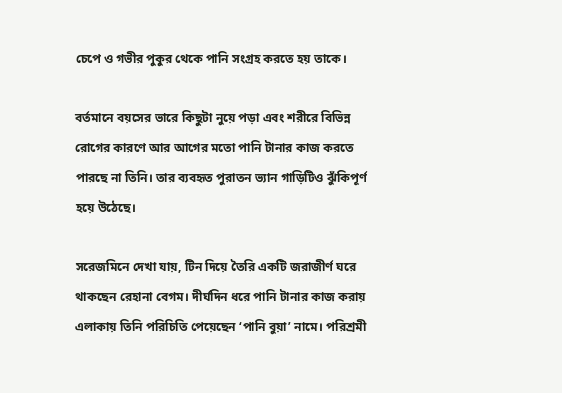চেপে ও গভীর পুকুর থেকে পানি সংগ্রহ করতে হয় তাকে।

বর্তমানে বয়সের ভারে কিছুটা নুয়ে পড়া এবং শরীরে বিভিন্ন রোগের কারণে আর আগের মতো পানি টানার কাজ করতে পারছে না তিনি। তার ব্যবহৃত পুরাতন ভ্যান গাড়িটিও ঝুঁকিপূর্ণ হয়ে উঠেছে।

সরেজমিনে দেখা যায়, টিন দিয়ে তৈরি একটি জরাজীর্ণ ঘরে থাকছেন রেহানা বেগম। দীর্ঘদিন ধরে পানি টানার কাজ করায় এলাকায় তিনি পরিচিতি পেয়েছেন ‘পানি বুয়া’ নামে। পরিশ্রমী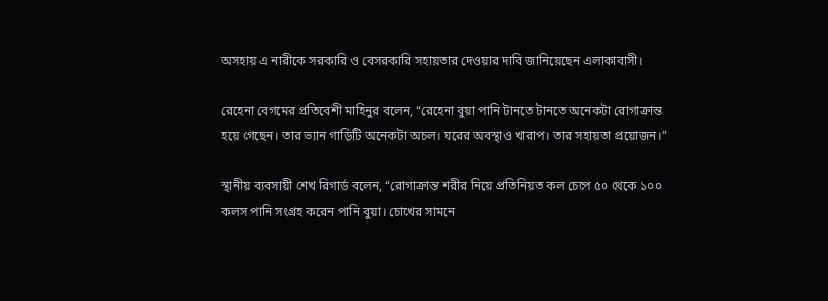অসহায় এ নারীকে সরকারি ও বেসরকারি সহায়তার দেওয়ার দাবি জানিয়েছেন এলাকাবাসী।

রেহেনা বেগমের প্রতিবেশী মাহিনুর বলেন, “রেহেনা বুয়া পানি টানতে টানতে অনেকটা রোগাক্রান্ত হয়ে গেছেন। তার ভ্যান গাড়িটি অনেকটা অচল। ঘরের অবস্থাও খারাপ। তার সহায়তা প্রয়োজন।”

স্থানীয় ব্যবসায়ী শেখ রিগার্ড বলেন, “রোগাক্রান্ত শরীর নিয়ে প্রতিনিয়ত কল চেপে ৫০ থেকে ১০০ কলস পানি সংগ্রহ করেন পানি বুয়া। চোখের সামনে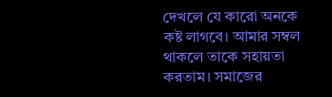দেখলে যে কারো অনকে কষ্ট লাগবে। আমার সম্বল থাকলে তাকে সহায়তা করতাম। সমাজের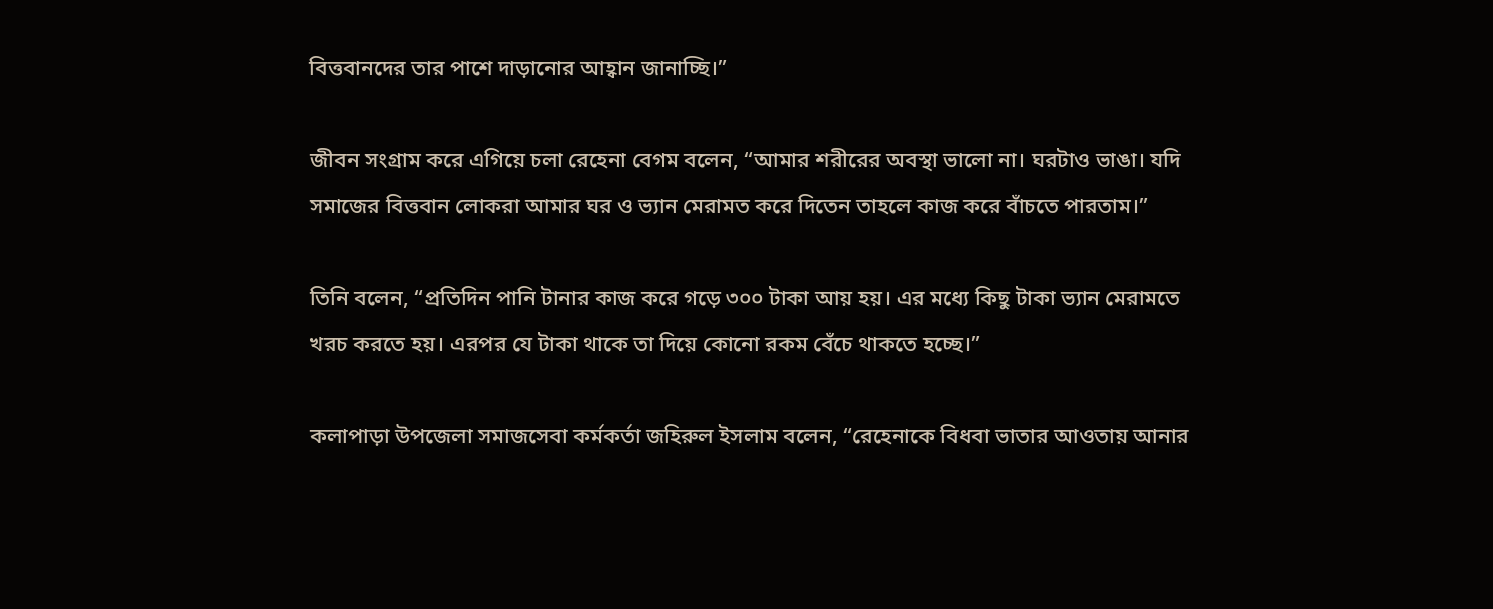বিত্তবানদের তার পাশে দাড়ানোর আহ্বান জানাচ্ছি।”

জীবন সংগ্রাম করে এগিয়ে চলা রেহেনা বেগম বলেন, “আমার শরীরের অবস্থা ভালো না। ঘরটাও ভাঙা। যদি সমাজের বিত্তবান লোকরা আমার ঘর ও ভ্যান মেরামত করে দিতেন তাহলে কাজ করে বাঁচতে পারতাম।”

তিনি বলেন, “প্রতিদিন পানি টানার কাজ করে গড়ে ৩০০ টাকা আয় হয়। এর মধ্যে কিছু টাকা ভ্যান মেরামতে খরচ করতে হয়। এরপর যে টাকা থাকে তা দিয়ে কোনো রকম বেঁচে থাকতে হচ্ছে।”

কলাপাড়া উপজেলা সমাজসেবা কর্মকর্তা জহিরুল ইসলাম বলেন, “রেহেনাকে বিধবা ভাতার আওতায় আনার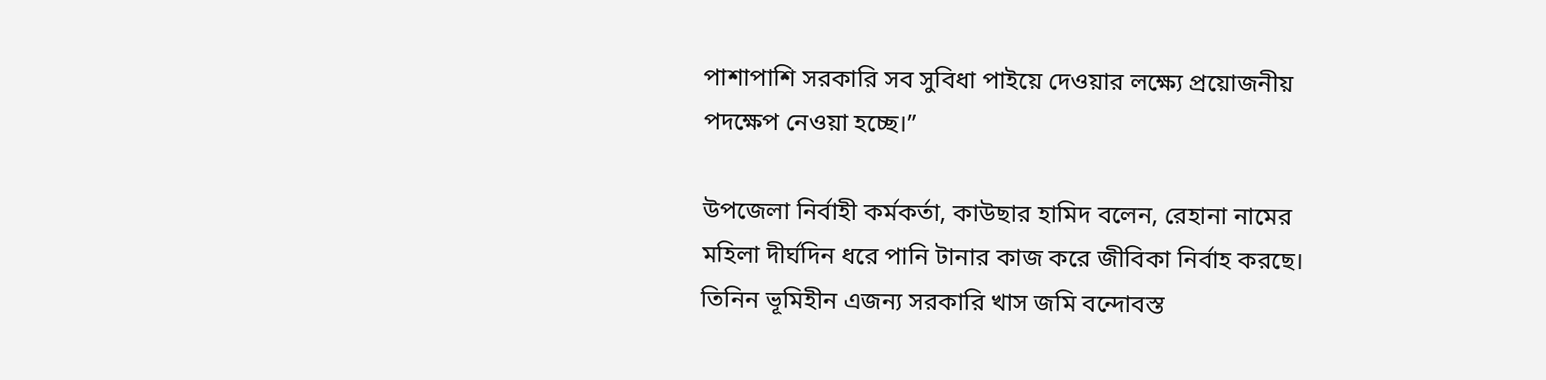পাশাপাশি সরকারি সব সুবিধা পাইয়ে দেওয়ার লক্ষ্যে প্রয়োজনীয় পদক্ষেপ নেওয়া হচ্ছে।”

উপজেলা নির্বাহী কর্মকর্তা, কাউছার হামিদ বলেন, রেহানা নামের মহিলা দীর্ঘদিন ধরে পানি টানার কাজ করে জীবিকা নির্বাহ করছে। তিনিন ভূমিহীন এজন্য সরকারি খাস জমি বন্দোবস্ত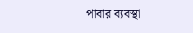পাবার ব্যবস্থা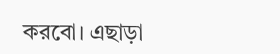করবো। এছাড়া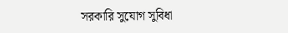সরকারি সুযোগ সুবিধা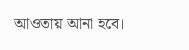আওতায় আনা হবে।